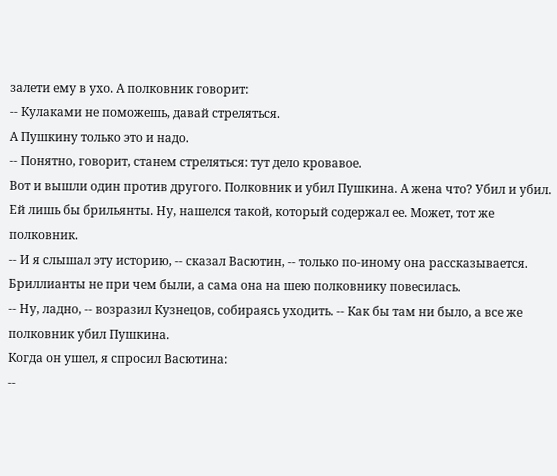залети ему в ухо. А полковник говорит:
-- Кулаками не поможешь, давай стреляться.
А Пушкину только это и надо.
-- Понятно, говорит, станем стреляться: тут дело кровавое.
Вот и вышли один против другого. Полковник и убил Пушкина. А жена что? Убил и убил. Ей лишь бы брильянты. Ну, нашелся такой, который содержал ее. Может, тот же полковник.
-- И я слышал эту историю, -- сказал Васютин, -- только по-иному она рассказывается. Бриллианты не при чем были, а сама она на шею полковнику повесилась.
-- Ну, ладно, -- возразил Кузнецов, собираясь уходить. -- Как бы там ни было, а все же полковник убил Пушкина.
Когда он ушел, я спросил Васютина:
--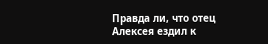Правда ли, что отец Алексея ездил к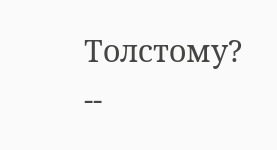Толстому?
--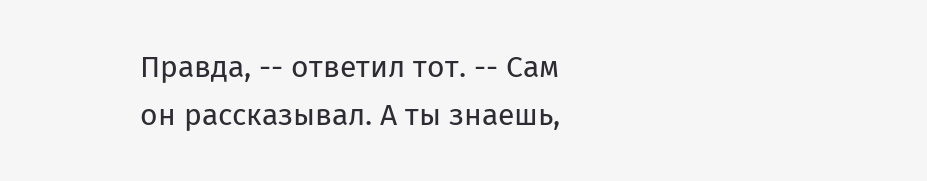Правда, -- ответил тот. -- Сам он рассказывал. А ты знаешь,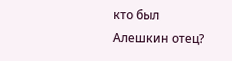кто был Алешкин отец?